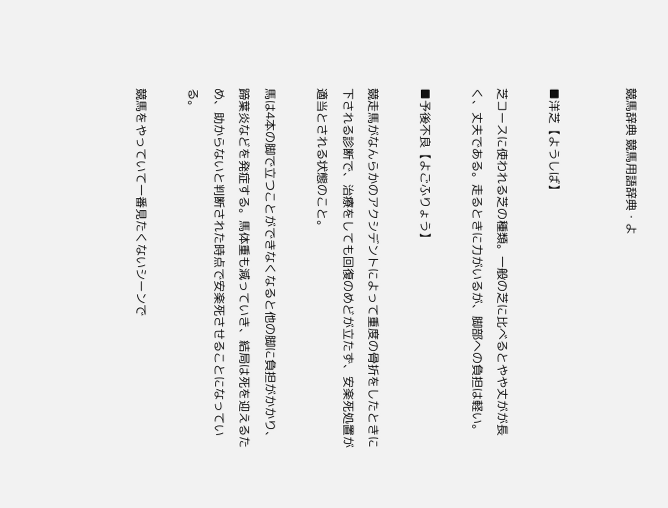競馬辞典 競馬用語辞典・よ


■洋芝【ようしば】

芝コースに使われる芝の種類。一般の芝に比べるとやや丈がが長く、丈夫である。走るときに力がいるが、脚部への負担は軽い。

■予後不良【よごふりょう】

競走馬がなんらかのアクシデントによって重度の骨折をしたときに下される診断で、治療をしても回復のめどが立たず、安楽死処置が適当とされる状態のこと。

馬は4本の脚で立つことができなくなると他の脚に負担がかかり、蹄葉炎などを発症する。馬体重も減っていき、結局は死を迎えるため、助からないと判断された時点で安楽死させることになっている。

競馬をやっていて一番見たくないシーンで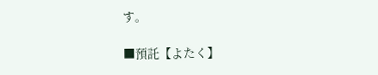す。

■預託【よたく】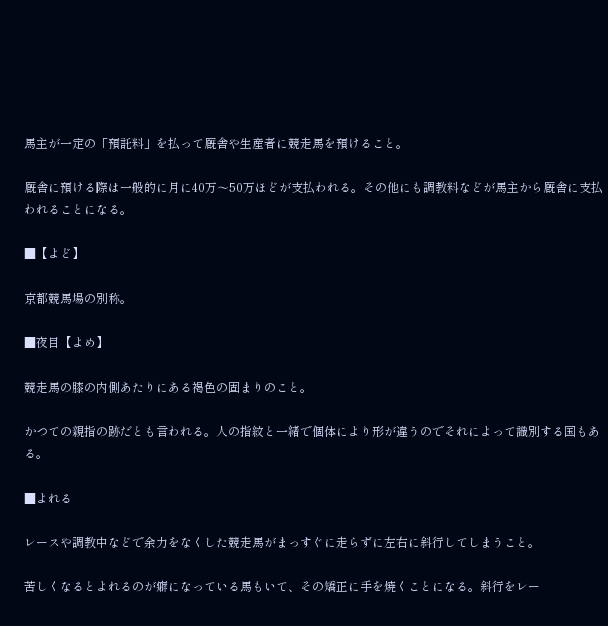馬主が一定の「預託料」を払って厩舎や生産者に競走馬を預けること。

厩舎に預ける際は一般的に月に40万〜50万ほどが支払われる。その他にも調教料などが馬主から厩舎に支払われることになる。

■【よど】

京都競馬場の別称。

■夜目【よめ】

競走馬の膝の内側あたりにある褐色の固まりのこと。

かつての親指の跡だとも言われる。人の指紋と一緒で個体により形が違うのでそれによって識別する国もある。

■よれる

レースや調教中などで余力をなくした競走馬がまっすぐに走らずに左右に斜行してしまうこと。

苦しくなるとよれるのが癖になっている馬もいて、その矯正に手を焼くことになる。斜行をレー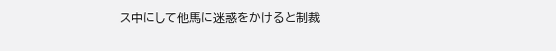ス中にして他馬に迷惑をかけると制裁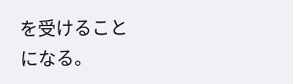を受けることになる。